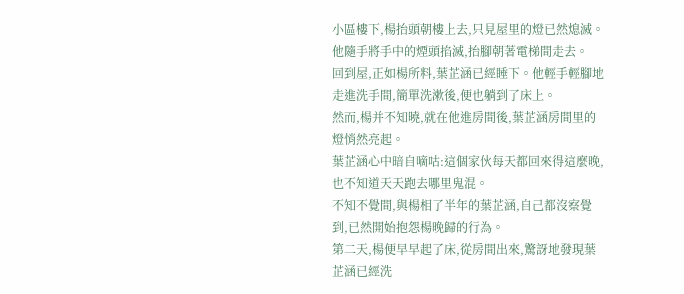小區樓下,楊抬頭朝樓上去,只見屋里的燈已然熄滅。他隨手將手中的煙頭掐滅,抬腳朝著電梯間走去。
回到屋,正如楊所料,葉芷涵已經睡下。他輕手輕腳地走進洗手間,簡單洗漱後,便也躺到了床上。
然而,楊并不知曉,就在他進房間後,葉芷涵房間里的燈悄然亮起。
葉芷涵心中暗自嘀咕:這個家伙每天都回來得這麼晚,也不知道天天跑去哪里鬼混。
不知不覺間,與楊相了半年的葉芷涵,自己都沒察覺到,已然開始抱怨楊晚歸的行為。
第二天,楊便早早起了床,從房間出來,驚訝地發現葉芷涵已經洗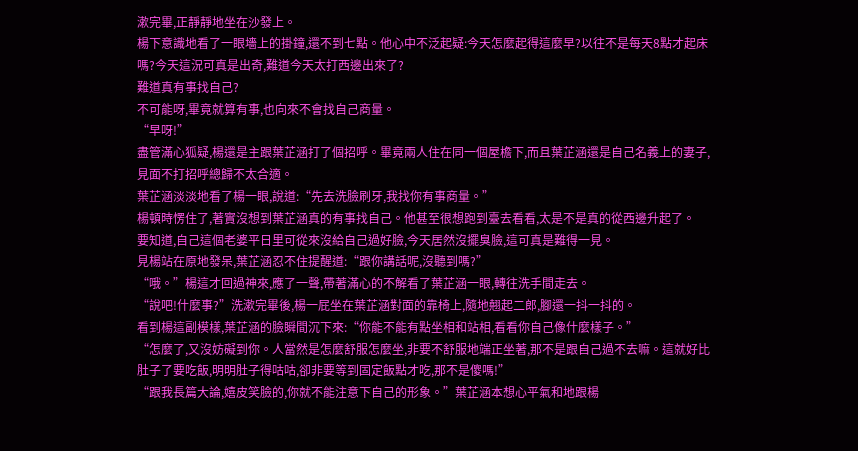漱完畢,正靜靜地坐在沙發上。
楊下意識地看了一眼墻上的掛鐘,還不到七點。他心中不泛起疑:今天怎麼起得這麼早?以往不是每天8點才起床嗎?今天這況可真是出奇,難道今天太打西邊出來了?
難道真有事找自己?
不可能呀,畢竟就算有事,也向來不會找自己商量。
“早呀!”
盡管滿心狐疑,楊還是主跟葉芷涵打了個招呼。畢竟兩人住在同一個屋檐下,而且葉芷涵還是自己名義上的妻子,見面不打招呼總歸不太合適。
葉芷涵淡淡地看了楊一眼,說道:“先去洗臉刷牙,我找你有事商量。”
楊頓時愣住了,著實沒想到葉芷涵真的有事找自己。他甚至很想跑到臺去看看,太是不是真的從西邊升起了。
要知道,自己這個老婆平日里可從來沒給自己過好臉,今天居然沒擺臭臉,這可真是難得一見。
見楊站在原地發呆,葉芷涵忍不住提醒道:“跟你講話呢,沒聽到嗎?”
“哦。”楊這才回過神來,應了一聲,帶著滿心的不解看了葉芷涵一眼,轉往洗手間走去。
“說吧!什麼事?”洗漱完畢後,楊一屁坐在葉芷涵對面的靠椅上,隨地翹起二郎,腳還一抖一抖的。
看到楊這副模樣,葉芷涵的臉瞬間沉下來:“你能不能有點坐相和站相,看看你自己像什麼樣子。”
“怎麼了,又沒妨礙到你。人當然是怎麼舒服怎麼坐,非要不舒服地端正坐著,那不是跟自己過不去嘛。這就好比肚子了要吃飯,明明肚子得咕咕,卻非要等到固定飯點才吃,那不是傻嗎!”
“跟我長篇大論,嬉皮笑臉的,你就不能注意下自己的形象。”葉芷涵本想心平氣和地跟楊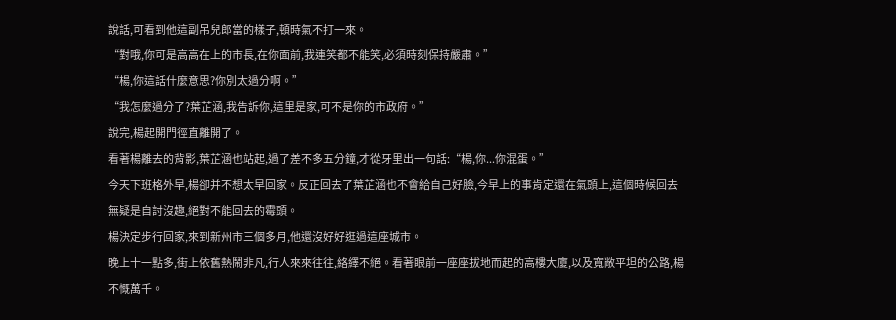說話,可看到他這副吊兒郎當的樣子,頓時氣不打一來。
“對哦,你可是高高在上的市長,在你面前,我連笑都不能笑,必須時刻保持嚴肅。”
“楊,你這話什麼意思?你別太過分啊。”
“我怎麼過分了?葉芷涵,我告訴你,這里是家,可不是你的市政府。”
說完,楊起開門徑直離開了。
看著楊離去的背影,葉芷涵也站起,過了差不多五分鐘,才從牙里出一句話:“楊,你...你混蛋。”
今天下班格外早,楊卻并不想太早回家。反正回去了葉芷涵也不會給自己好臉,今早上的事肯定還在氣頭上,這個時候回去無疑是自討沒趣,絕對不能回去的霉頭。
楊決定步行回家,來到新州市三個多月,他還沒好好逛過這座城市。
晚上十一點多,街上依舊熱鬧非凡,行人來來往往,絡繹不絕。看著眼前一座座拔地而起的高樓大廈,以及寬敞平坦的公路,楊不慨萬千。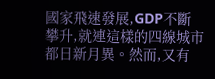國家飛速發展,GDP不斷攀升,就連這樣的四線城市都日新月異。然而,又有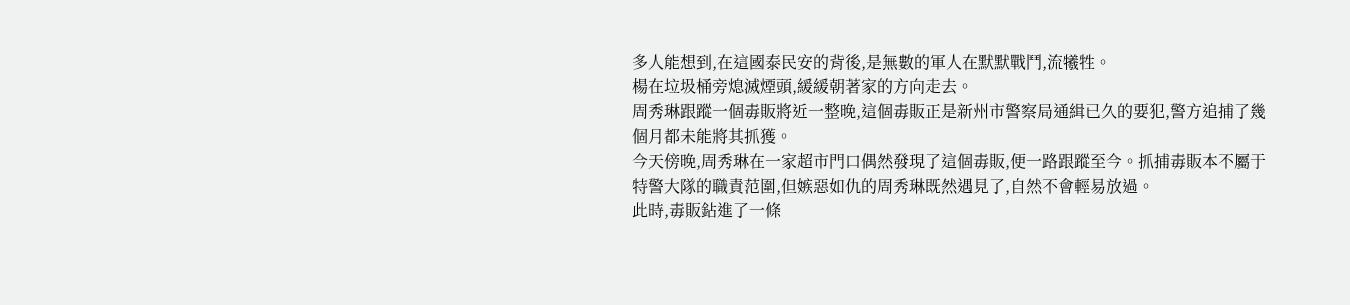多人能想到,在這國泰民安的背後,是無數的軍人在默默戰鬥,流犧牲。
楊在垃圾桶旁熄滅煙頭,緩緩朝著家的方向走去。
周秀琳跟蹤一個毒販將近一整晚,這個毒販正是新州市警察局通緝已久的要犯,警方追捕了幾個月都未能將其抓獲。
今天傍晚,周秀琳在一家超市門口偶然發現了這個毒販,便一路跟蹤至今。抓捕毒販本不屬于特警大隊的職責范圍,但嫉惡如仇的周秀琳既然遇見了,自然不會輕易放過。
此時,毒販鉆進了一條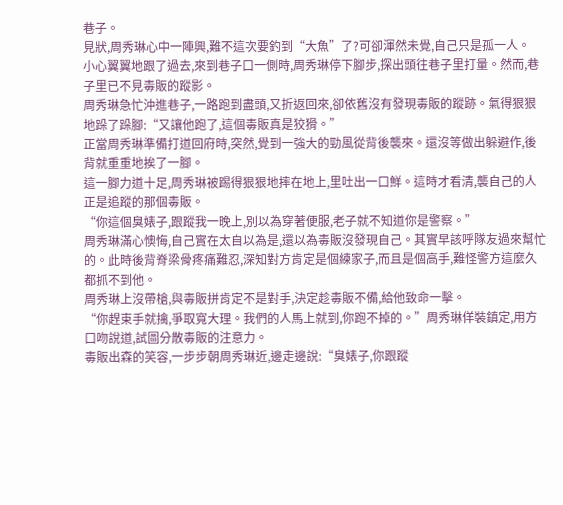巷子。
見狀,周秀琳心中一陣興,難不這次要釣到“大魚”了?可卻渾然未覺,自己只是孤一人。
小心翼翼地跟了過去,來到巷子口一側時,周秀琳停下腳步,探出頭往巷子里打量。然而,巷子里已不見毒販的蹤影。
周秀琳急忙沖進巷子,一路跑到盡頭,又折返回來,卻依舊沒有發現毒販的蹤跡。氣得狠狠地跺了跺腳:“又讓他跑了,這個毒販真是狡猾。”
正當周秀琳準備打道回府時,突然,覺到一強大的勁風從背後襲來。還沒等做出躲避作,後背就重重地挨了一腳。
這一腳力道十足,周秀琳被踢得狠狠地摔在地上,里吐出一口鮮。這時才看清,襲自己的人正是追蹤的那個毒販。
“你這個臭婊子,跟蹤我一晚上,別以為穿著便服,老子就不知道你是警察。”
周秀琳滿心懊悔,自己實在太自以為是,還以為毒販沒發現自己。其實早該呼隊友過來幫忙的。此時後背脊梁骨疼痛難忍,深知對方肯定是個練家子,而且是個高手,難怪警方這麼久都抓不到他。
周秀琳上沒帶槍,與毒販拼肯定不是對手,決定趁毒販不備,給他致命一擊。
“你趕束手就擒,爭取寬大理。我們的人馬上就到,你跑不掉的。”周秀琳佯裝鎮定,用方口吻說道,試圖分散毒販的注意力。
毒販出森的笑容,一步步朝周秀琳近,邊走邊說:“臭婊子,你跟蹤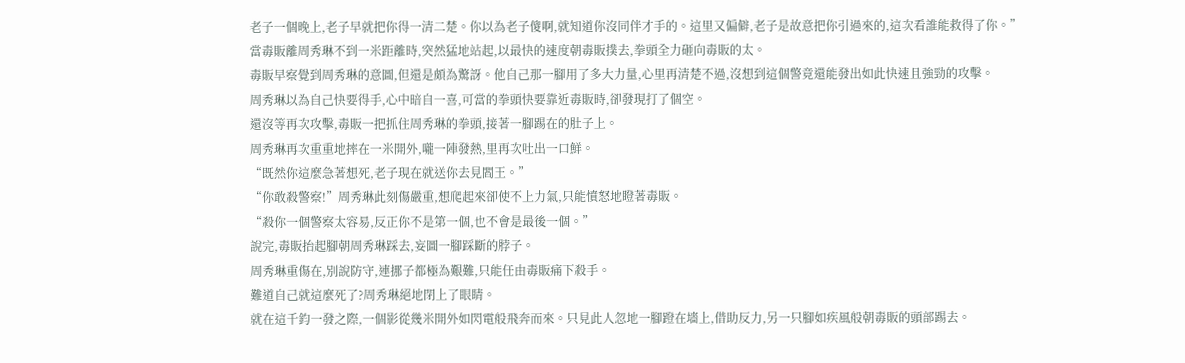老子一個晚上,老子早就把你得一清二楚。你以為老子傻啊,就知道你沒同伴才手的。這里又偏僻,老子是故意把你引過來的,這次看誰能救得了你。”
當毒販離周秀琳不到一米距離時,突然猛地站起,以最快的速度朝毒販撲去,拳頭全力砸向毒販的太。
毒販早察覺到周秀琳的意圖,但還是頗為驚訝。他自己那一腳用了多大力量,心里再清楚不過,沒想到這個警竟還能發出如此快速且強勁的攻擊。
周秀琳以為自己快要得手,心中暗自一喜,可當的拳頭快要靠近毒販時,卻發現打了個空。
還沒等再次攻擊,毒販一把抓住周秀琳的拳頭,接著一腳踢在的肚子上。
周秀琳再次重重地摔在一米開外,嚨一陣發熱,里再次吐出一口鮮。
“既然你這麼急著想死,老子現在就送你去見閻王。”
“你敢殺警察!”周秀琳此刻傷嚴重,想爬起來卻使不上力氣,只能憤怒地瞪著毒販。
“殺你一個警察太容易,反正你不是第一個,也不會是最後一個。”
說完,毒販抬起腳朝周秀琳踩去,妄圖一腳踩斷的脖子。
周秀琳重傷在,別說防守,連挪子都極為艱難,只能任由毒販痛下殺手。
難道自己就這麼死了?周秀琳絕地閉上了眼睛。
就在這千鈞一發之際,一個影從幾米開外如閃電般飛奔而來。只見此人忽地一腳蹬在墻上,借助反力,另一只腳如疾風般朝毒販的頭部踢去。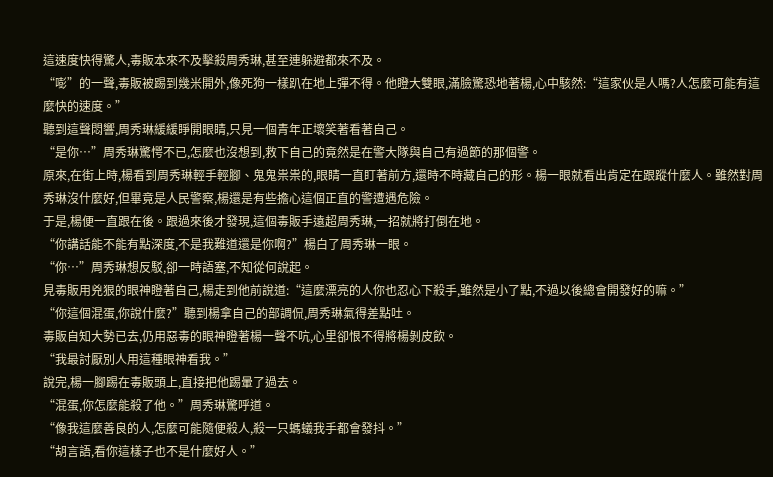這速度快得驚人,毒販本來不及擊殺周秀琳,甚至連躲避都來不及。
“嘭”的一聲,毒販被踢到幾米開外,像死狗一樣趴在地上彈不得。他瞪大雙眼,滿臉驚恐地著楊,心中駭然:“這家伙是人嗎?人怎麼可能有這麼快的速度。”
聽到這聲悶響,周秀琳緩緩睜開眼睛,只見一個青年正壞笑著看著自己。
“是你…”周秀琳驚愕不已,怎麼也沒想到,救下自己的竟然是在警大隊與自己有過節的那個警。
原來,在街上時,楊看到周秀琳輕手輕腳、鬼鬼祟祟的,眼睛一直盯著前方,還時不時藏自己的形。楊一眼就看出肯定在跟蹤什麼人。雖然對周秀琳沒什麼好,但畢竟是人民警察,楊還是有些擔心這個正直的警遭遇危險。
于是,楊便一直跟在後。跟過來後才發現,這個毒販手遠超周秀琳,一招就將打倒在地。
“你講話能不能有點深度,不是我難道還是你啊?”楊白了周秀琳一眼。
“你…”周秀琳想反駁,卻一時語塞,不知從何說起。
見毒販用兇狠的眼神瞪著自己,楊走到他前說道:“這麼漂亮的人你也忍心下殺手,雖然是小了點,不過以後總會開發好的嘛。”
“你這個混蛋,你說什麼?”聽到楊拿自己的部調侃,周秀琳氣得差點吐。
毒販自知大勢已去,仍用惡毒的眼神瞪著楊一聲不吭,心里卻恨不得將楊剝皮飲。
“我最討厭別人用這種眼神看我。”
說完,楊一腳踢在毒販頭上,直接把他踢暈了過去。
“混蛋,你怎麼能殺了他。”周秀琳驚呼道。
“像我這麼善良的人,怎麼可能隨便殺人,殺一只螞蟻我手都會發抖。”
“胡言語,看你這樣子也不是什麼好人。”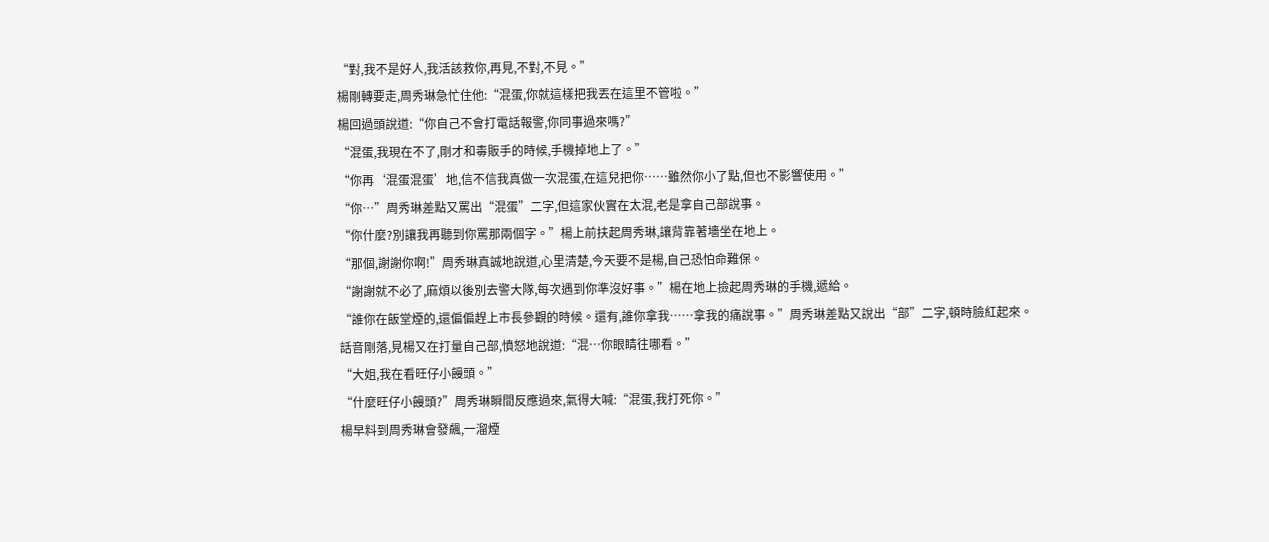“對,我不是好人,我活該救你,再見,不對,不見。”
楊剛轉要走,周秀琳急忙住他:“混蛋,你就這樣把我丟在這里不管啦。”
楊回過頭說道:“你自己不會打電話報警,你同事過來嗎?”
“混蛋,我現在不了,剛才和毒販手的時候,手機掉地上了。”
“你再‘混蛋混蛋’地,信不信我真做一次混蛋,在這兒把你……雖然你小了點,但也不影響使用。”
“你…”周秀琳差點又罵出“混蛋”二字,但這家伙實在太混,老是拿自己部說事。
“你什麼?別讓我再聽到你罵那兩個字。”楊上前扶起周秀琳,讓背靠著墻坐在地上。
“那個,謝謝你啊!”周秀琳真誠地說道,心里清楚,今天要不是楊,自己恐怕命難保。
“謝謝就不必了,麻煩以後別去警大隊,每次遇到你準沒好事。”楊在地上撿起周秀琳的手機,遞給。
“誰你在飯堂煙的,還偏偏趕上市長參觀的時候。還有,誰你拿我……拿我的痛說事。”周秀琳差點又說出“部”二字,頓時臉紅起來。
話音剛落,見楊又在打量自己部,憤怒地說道:“混…你眼睛往哪看。”
“大姐,我在看旺仔小饅頭。”
“什麼旺仔小饅頭?”周秀琳瞬間反應過來,氣得大喊:“混蛋,我打死你。”
楊早料到周秀琳會發飆,一溜煙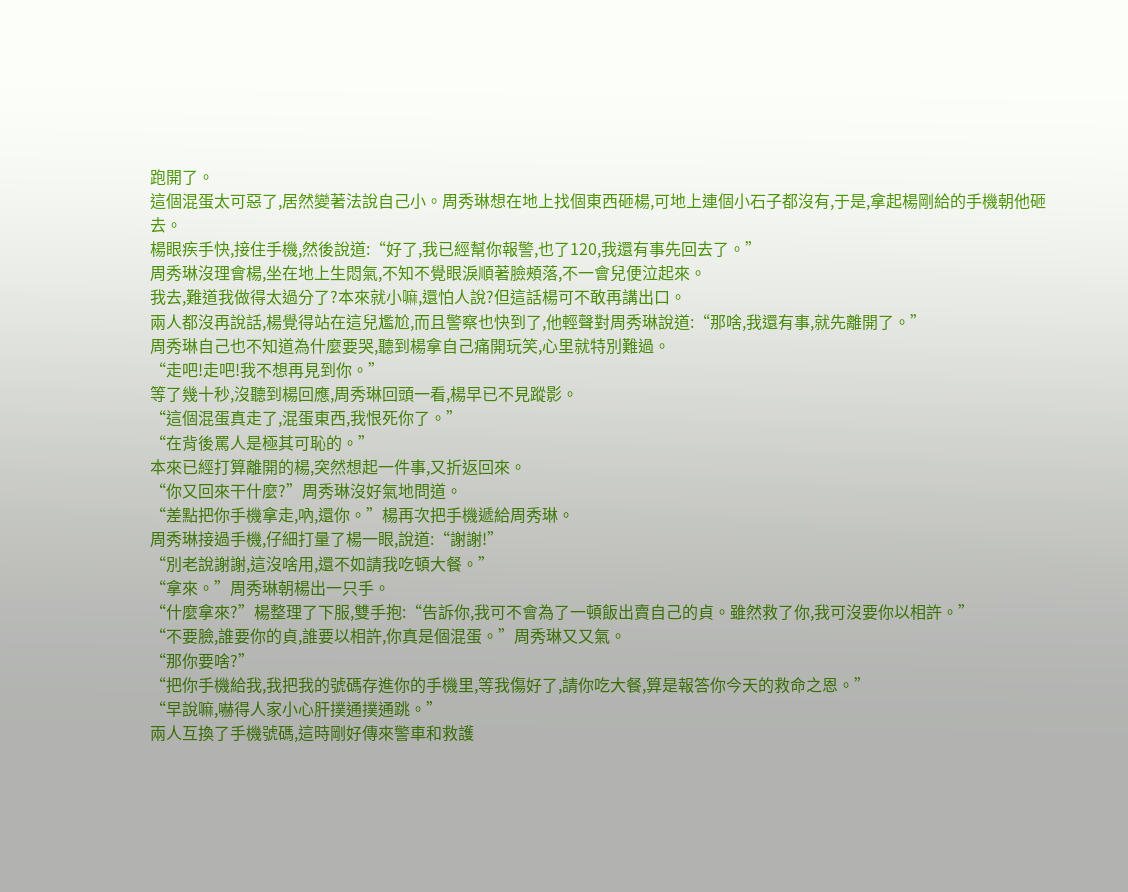跑開了。
這個混蛋太可惡了,居然變著法說自己小。周秀琳想在地上找個東西砸楊,可地上連個小石子都沒有,于是,拿起楊剛給的手機朝他砸去。
楊眼疾手快,接住手機,然後說道:“好了,我已經幫你報警,也了120,我還有事先回去了。”
周秀琳沒理會楊,坐在地上生悶氣,不知不覺眼淚順著臉頰落,不一會兒便泣起來。
我去,難道我做得太過分了?本來就小嘛,還怕人說?但這話楊可不敢再講出口。
兩人都沒再說話,楊覺得站在這兒尷尬,而且警察也快到了,他輕聲對周秀琳說道:“那啥,我還有事,就先離開了。”
周秀琳自己也不知道為什麼要哭,聽到楊拿自己痛開玩笑,心里就特別難過。
“走吧!走吧!我不想再見到你。”
等了幾十秒,沒聽到楊回應,周秀琳回頭一看,楊早已不見蹤影。
“這個混蛋真走了,混蛋東西,我恨死你了。”
“在背後罵人是極其可恥的。”
本來已經打算離開的楊,突然想起一件事,又折返回來。
“你又回來干什麼?”周秀琳沒好氣地問道。
“差點把你手機拿走,吶,還你。”楊再次把手機遞給周秀琳。
周秀琳接過手機,仔細打量了楊一眼,說道:“謝謝!”
“別老說謝謝,這沒啥用,還不如請我吃頓大餐。”
“拿來。”周秀琳朝楊出一只手。
“什麼拿來?”楊整理了下服,雙手抱:“告訴你,我可不會為了一頓飯出賣自己的貞。雖然救了你,我可沒要你以相許。”
“不要臉,誰要你的貞,誰要以相許,你真是個混蛋。”周秀琳又又氣。
“那你要啥?”
“把你手機給我,我把我的號碼存進你的手機里,等我傷好了,請你吃大餐,算是報答你今天的救命之恩。”
“早說嘛,嚇得人家小心肝撲通撲通跳。”
兩人互換了手機號碼,這時剛好傳來警車和救護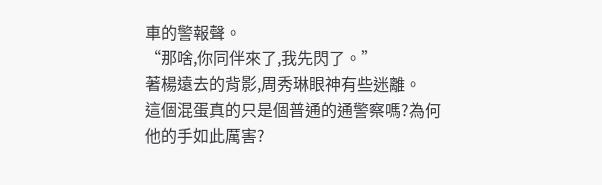車的警報聲。
“那啥,你同伴來了,我先閃了。”
著楊遠去的背影,周秀琳眼神有些迷離。
這個混蛋真的只是個普通的通警察嗎?為何他的手如此厲害?